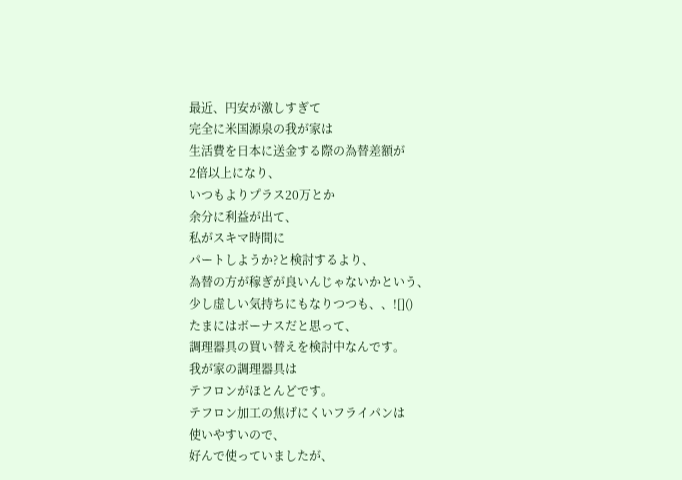最近、円安が激しすぎて
完全に米国源泉の我が家は
生活費を日本に送金する際の為替差額が
2倍以上になり、
いつもよりプラス20万とか
余分に利益が出て、
私がスキマ時間に
パートしようか?と検討するより、
為替の方が稼ぎが良いんじゃないかという、
少し虚しい気持ちにもなりつつも、、![]()
たまにはボーナスだと思って、
調理器具の買い替えを検討中なんです。
我が家の調理器具は
テフロンがほとんどです。
テフロン加工の焦げにくいフライパンは
使いやすいので、
好んで使っていましたが、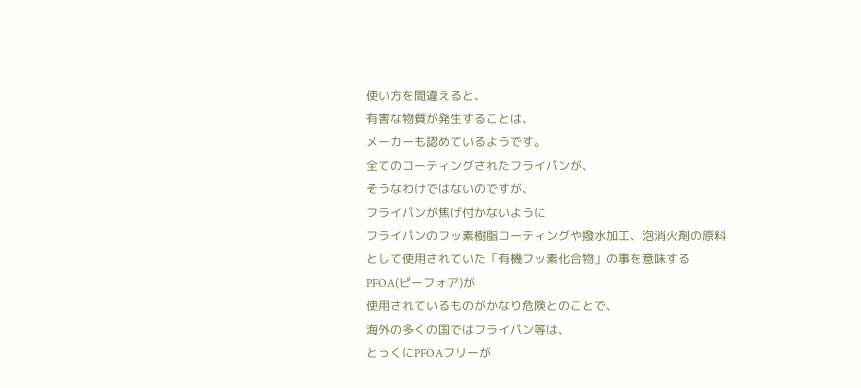使い方を間違えると、
有害な物質が発生することは、
メーカーも認めているようです。
全てのコーティングされたフライパンが、
そうなわけではないのですが、
フライパンが焦げ付かないように
フライパンのフッ素樹脂コーティングや撥水加工、泡消火剤の原料として使用されていた「有機フッ素化合物」の事を意味する
PFOA(ピーフォア)が
使用されているものがかなり危険とのことで、
海外の多くの国ではフライパン等は、
とっくにPFOAフリーが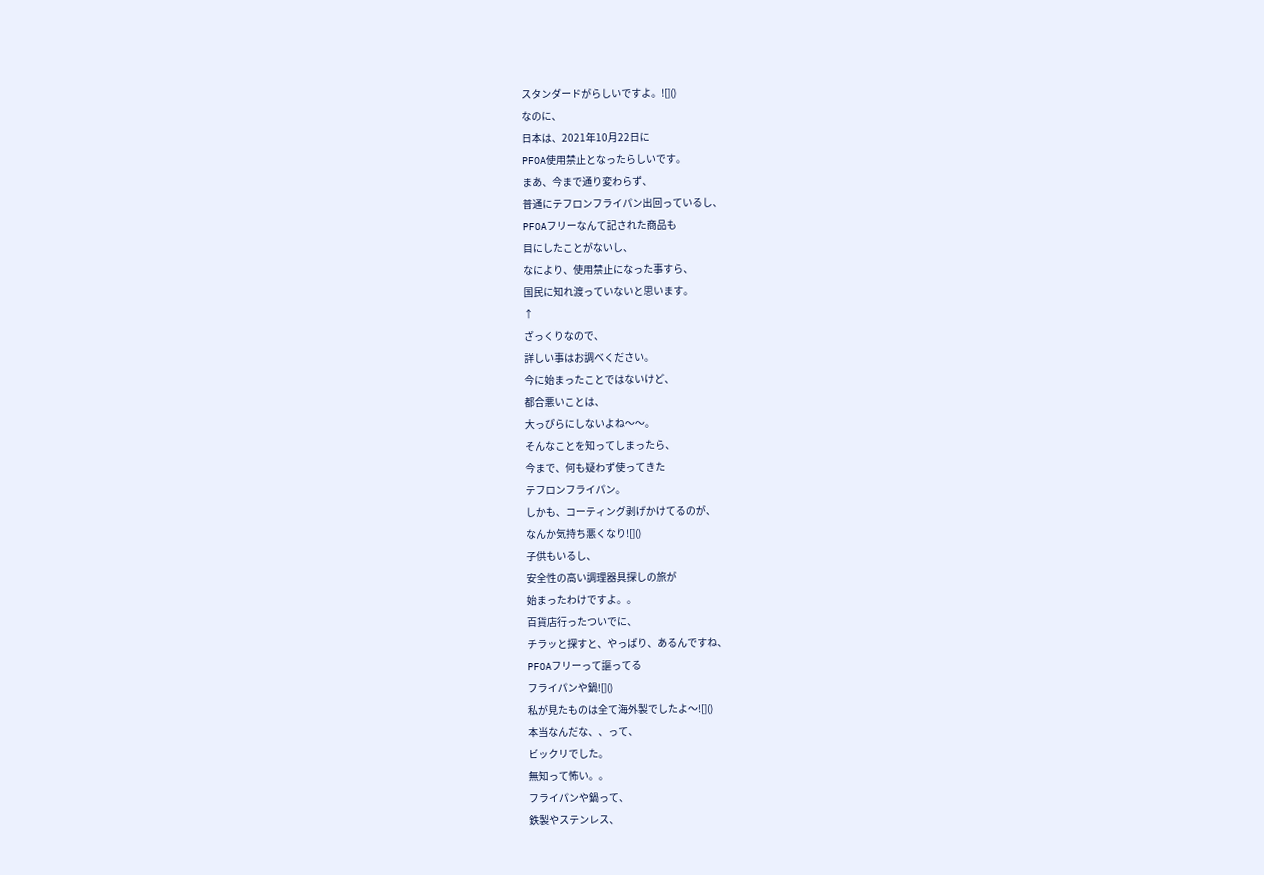スタンダードがらしいですよ。![]()
なのに、
日本は、2021年10月22日に
PFOA使用禁止となったらしいです。
まあ、今まで通り変わらず、
普通にテフロンフライパン出回っているし、
PFOAフリーなんて記された商品も
目にしたことがないし、
なにより、使用禁止になった事すら、
国民に知れ渡っていないと思います。
↑
ざっくりなので、
詳しい事はお調べください。
今に始まったことではないけど、
都合悪いことは、
大っぴらにしないよね〜〜。
そんなことを知ってしまったら、
今まで、何も疑わず使ってきた
テフロンフライパン。
しかも、コーティング剥げかけてるのが、
なんか気持ち悪くなり![]()
子供もいるし、
安全性の高い調理器具探しの旅が
始まったわけですよ。。
百貨店行ったついでに、
チラッと探すと、やっぱり、あるんですね、
PFOAフリーって謳ってる
フライパンや鍋![]()
私が見たものは全て海外製でしたよ〜![]()
本当なんだな、、って、
ビックリでした。
無知って怖い。。
フライパンや鍋って、
鉄製やステンレス、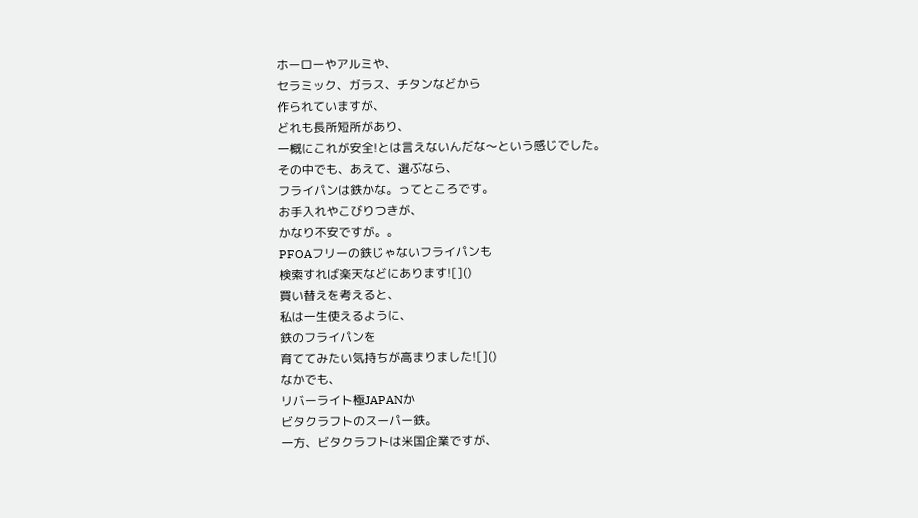ホーローやアルミや、
セラミック、ガラス、チタンなどから
作られていますが、
どれも長所短所があり、
一概にこれが安全!とは言えないんだな〜という感じでした。
その中でも、あえて、選ぶなら、
フライパンは鉄かな。ってところです。
お手入れやこびりつきが、
かなり不安ですが。。
PFOAフリーの鉄じゃないフライパンも
検索すれば楽天などにあります![]()
買い替えを考えると、
私は一生使えるように、
鉄のフライパンを
育ててみたい気持ちが高まりました![]()
なかでも、
リバーライト極JAPANか
ビタクラフトのスーパー鉄。
一方、ビタクラフトは米国企業ですが、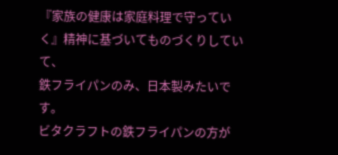『家族の健康は家庭料理で守っていく』精神に基づいてものづくりしていて、
鉄フライパンのみ、日本製みたいです。
ビタクラフトの鉄フライパンの方が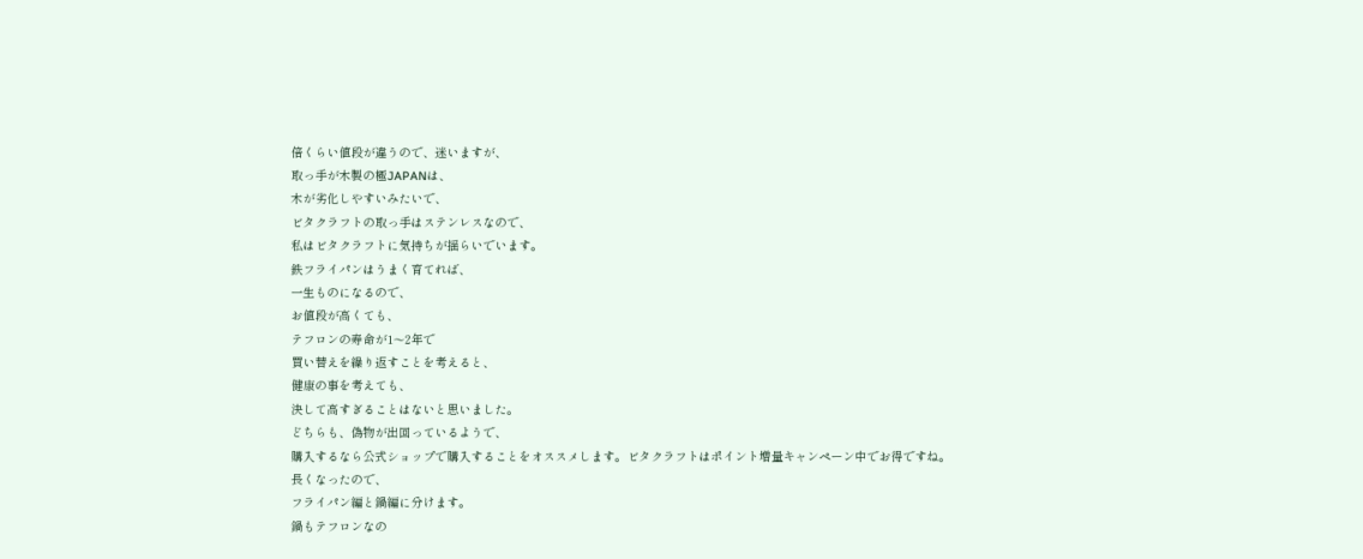倍くらい値段が違うので、迷いますが、
取っ手が木製の極JAPANは、
木が劣化しやすいみたいで、
ビタクラフトの取っ手はステンレスなので、
私はビタクラフトに気持ちが揺らいでいます。
鉄フライパンはうまく育てれば、
一生ものになるので、
お値段が高くても、
テフロンの寿命が1〜2年で
買い替えを繰り返すことを考えると、
健康の事を考えても、
決して高すぎることはないと思いました。
どちらも、偽物が出回っているようで、
購入するなら公式ショップで購入することをオススメします。ビタクラフトはポイント増量キャンペーン中でお得ですね。
長くなったので、
フライパン編と鍋編に分けます。
鍋もテフロンなの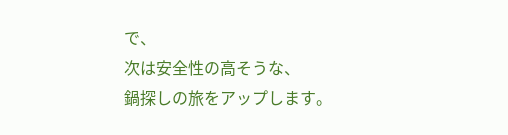で、
次は安全性の高そうな、
鍋探しの旅をアップします。